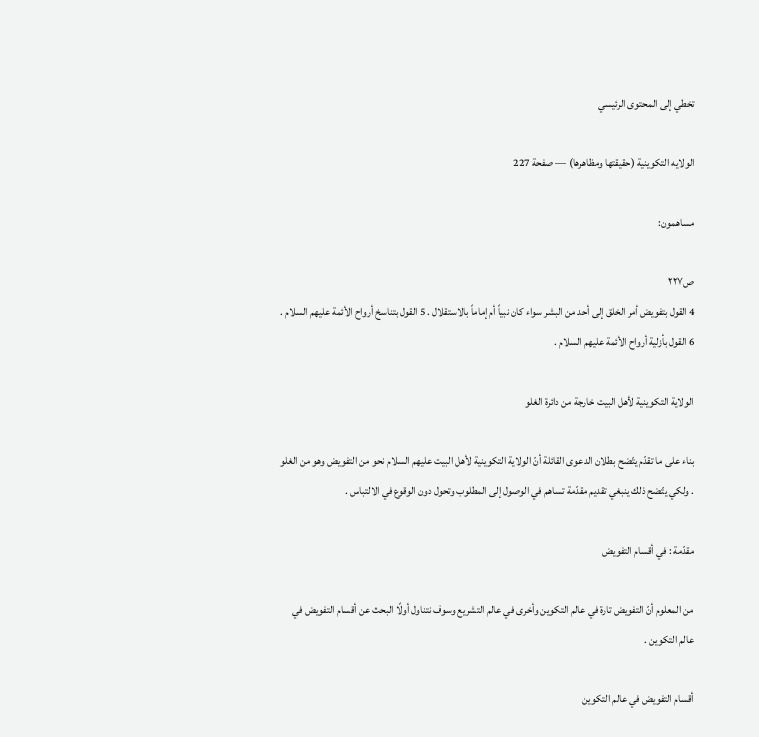تخطي إلى المحتوى الرئيسي

الولايه التكوينية (حقيقتها ومظاهرها) — صفحة 227

مساهمون:

ص٢٢٧
4 القول بتفويض أمر الخلق إلى أحد من البشر سواء كان نبياً أم إماماً بالاستقلال . 5 القول بتناسخ أرواح الأئمة عليهم السلام . 6 القول بأزلية أرواح الأئمة عليهم السلام .

الولاية التكوينية لأهل البيت خارجة من دائرة الغلو

بناء على ما تقدّم يتّضح بطلان الدعوى القائلة أنّ الولاية التكوينية لأهل البيت عليهم السلام نحو من التفويض وهو من الغلو . ولكي يتّضح ذلك ينبغي تقديم مقدّمة تساهم في الوصول إلى المطلوب وتحول دون الوقوع في الالتباس .

مقدّمة : في أقسام التفويض

من المعلوم أنّ التفويض تارة في عالم التكوين وأخرى في عالم التشريع وسوف نتناول أولًا البحث عن أقسام التفويض في عالم التكوين .

أقسام التفويض في عالم التكوين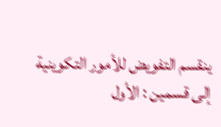ينقسم التفويض للأمور التكوينية إلى قسمين : الأول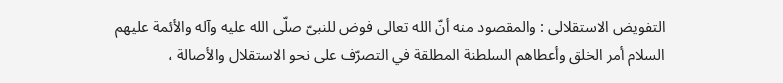التفويض الاستقلالى : والمقصود منه أنّ الله تعالى فوض للنبىّ صلّى الله عليه وآله والأئمة عليهم السلام أمر الخلق وأعطاهم السلطنة المطلقة في التصرّف على نحو الاستقلال والأصالة ،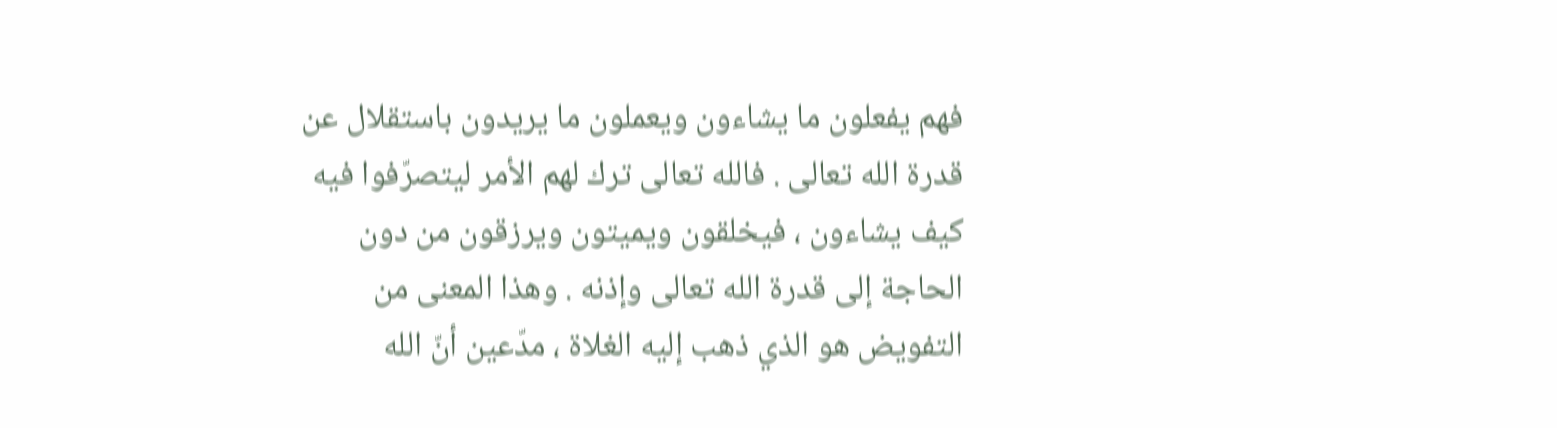فهم يفعلون ما يشاءون ويعملون ما يريدون باستقلال عن قدرة الله تعالى . فالله تعالى ترك لهم الأمر ليتصرّفوا فيه كيف يشاءون ، فيخلقون ويميتون ويرزقون من دون الحاجة إلى قدرة الله تعالى وإذنه . وهذا المعنى من التفويض هو الذي ذهب إليه الغلاة ، مدّعين أنّ الله